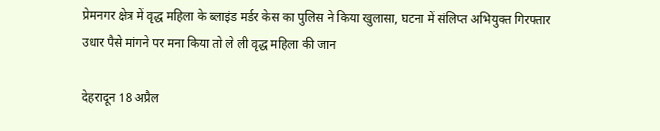प्रेमनगर क्षेत्र में वृद्ध महिला के ब्लाइंड मर्डर केस का पुलिस ने किया खुलासा, घटना में संलिप्त अभियुक्त गिरफ्तार
उधार पैसे मांगने पर मना किया तो ले ली वृद्ध महिला की जान

देहरादून 18 अप्रैल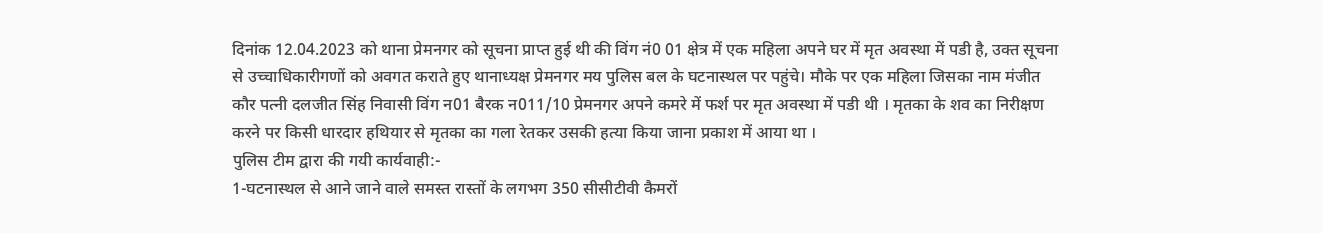दिनांक 12.04.2023 को थाना प्रेमनगर को सूचना प्राप्त हुई थी की विंग नं0 01 क्षेत्र में एक महिला अपने घर में मृत अवस्था में पडी है, उक्त सूचना से उच्चाधिकारीगणों को अवगत कराते हुए थानाध्यक्ष प्रेमनगर मय पुलिस बल के घटनास्थल पर पहुंचे। मौके पर एक महिला जिसका नाम मंजीत कौर पत्नी दलजीत सिंह निवासी विंग न01 बैरक न011/10 प्रेमनगर अपने कमरे में फर्श पर मृत अवस्था में पडी थी । मृतका के शव का निरीक्षण करने पर किसी धारदार हथियार से मृतका का गला रेतकर उसकी हत्या किया जाना प्रकाश में आया था ।
पुलिस टीम द्वारा की गयी कार्यवाही:-
1-घटनास्थल से आने जाने वाले समस्त रास्तों के लगभग 350 सीसीटीवी कैमरों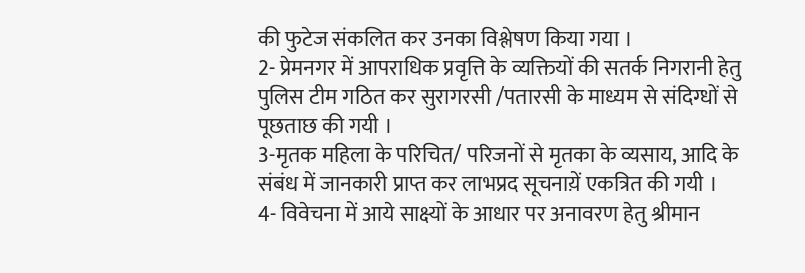की फुटेज संकलित कर उनका विश्लेषण किया गया ।
2- प्रेमनगर में आपराधिक प्रवृत्ति के व्यक्तियों की सतर्क निगरानी हेतु पुलिस टीम गठित कर सुरागरसी /पतारसी के माध्यम से संदिग्धों से पूछताछ की गयी ।
3-मृतक महिला के परिचित/ परिजनों से मृतका के व्यसाय, आदि के संबंध में जानकारी प्राप्त कर लाभप्रद सूचनाय़ें एकत्रित की गयी ।
4- विवेचना में आये साक्ष्यों के आधार पर अनावरण हेतु श्रीमान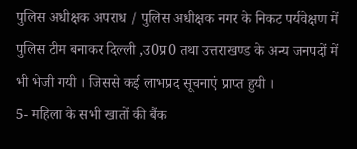पुलिस अधीक्षक अपराध / पुलिस अधीक्षक नगर के निकट पर्यवेक्षण में पुलिस टीम बनाकर दिल्ली ,उ0प्र0 तथा उत्तराखण्ड के अन्य जनपदों में भी भेजी गयी । जिससे कई लाभप्रद सूचनाएं प्राप्त हुयी ।
5- महिला के सभी खातों की बैंक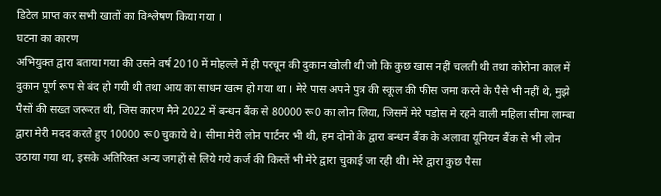डिटेल प्राप्त कर सभी खातों का विश्लेषण किया गया ।
घटना का कारण
अभियुक्त द्वारा बताया गया की उसने वर्ष 2010 में मोहल्ले में ही परचून की दुकान खोली थी जो कि कुछ खास नहीं चलती थी तथा कोरोना काल में दुकान पूर्ण रूप से बंद हो गयी थी तथा आय का साधन खत्म हो गया था । मेरे पास अपने पुत्र की स्कूल की फीस जमा करने के पैसे भी नहीं थे, मुझे पैसों की सख्त जरूरत थी, जिस कारण मैने 2022 में बन्धन बैंक से 80000 रू0 का लोन लिया, जिसमें मेरे पडोस मे रहने वाली महिला सीमा लाम्बा द्वारा मेरी मदद करते हुए 10000 रू0 चुकाये थे। सीमा मेरी लोन पार्टनर भी थी, हम दोनो के द्वारा बन्धन बैंक के अलावा यूनियन बैंक से भी लोन उठाया गया था, इसके अतिरिक्त अन्य जगहों से लिये गये कर्ज की किस्तें भी मेरे द्वारा चुकाई जा रही थी। मेरे द्वारा कुछ पैसा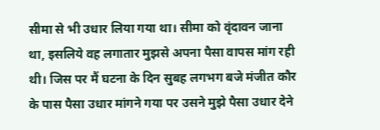सीमा से भी उधार लिया गया था। सीमा को वृंदावन जाना था, इसलिये वह लगातार मुझसे अपना पैसा वापस मांग रही थी। जिस पर मैं घटना के दिन सुबह लगभग बजे मंजीत कौर के पास पैसा उधार मांगने गया पर उसने मुझे पैसा उधार देने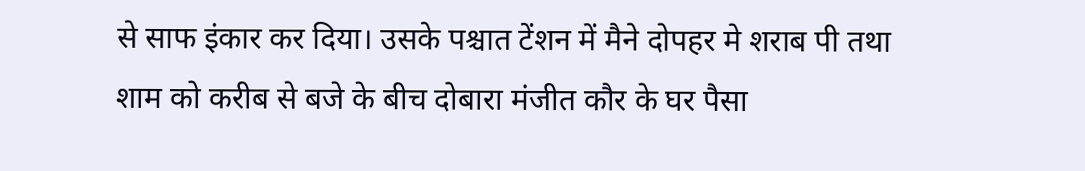से साफ इंकार कर दिया। उसके पश्चात टेंशन में मैने दोपहर मे शराब पी तथा शाम को करीब से बजे के बीच दोबारा मंजीत कौर के घर पैसा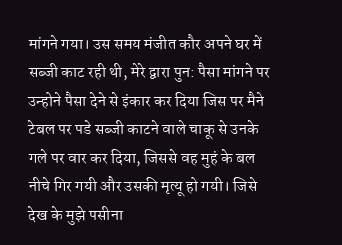मांगने गया। उस समय मंजीत कौर अपने घर में सब्जी काट रही थी, मेरे द्वारा पुन: पैसा मांगने पर उन्होने पैसा देने से इंकार कर दिया जिस पर मैने टेबल पर पडे सब्जी काटने वाले चाकू से उनके गले पर वार कर दिया, जिससे वह मुहं के बल नीचे गिर गयी और उसकी मृत्यू हो गयी। जिसे देख के मुझे पसीना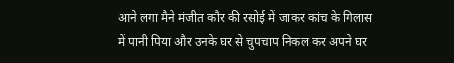आने लगा मैने मंजीत कौर की रसोई में जाकर कांच के गिलास में पानी पिया और उनके घर से चुपचाप निकल कर अपने घर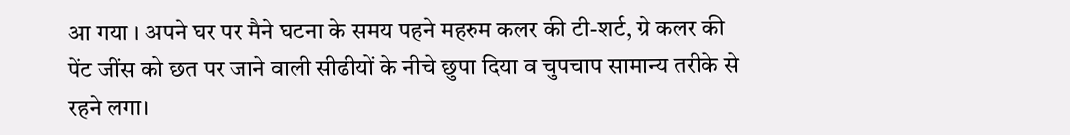आ गया । अपने घर पर मैने घटना के समय पहने महरुम कलर की टी-शर्ट, ग्रे कलर की पेंट जींस को छत पर जाने वाली सीढीयों के नीचे छुपा दिया व चुपचाप सामान्य तरीके से रहने लगा।